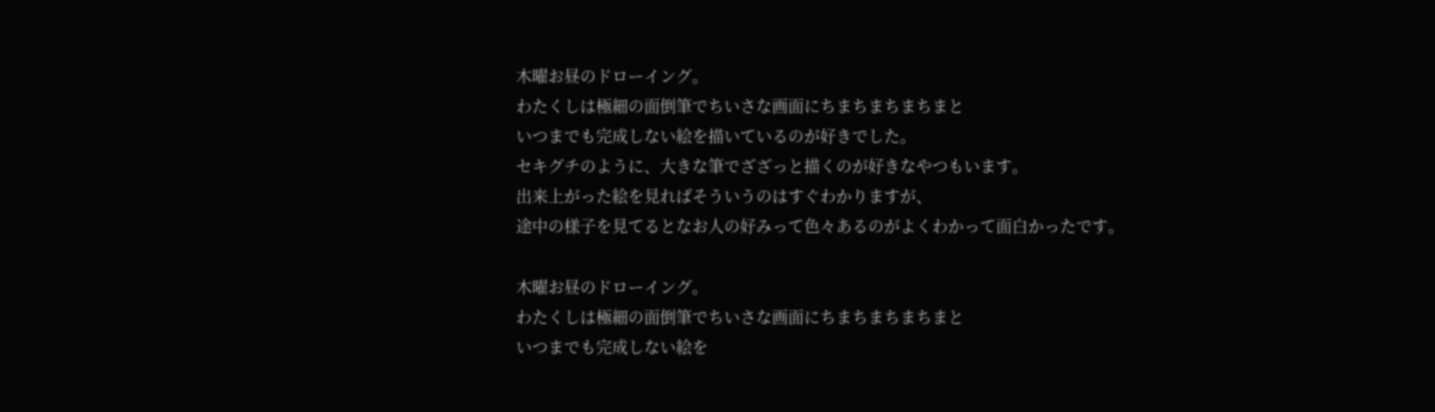木曜お昼のドローイング。
わたくしは極細の面倒筆でちいさな画面にちまちまちまちまと
いつまでも完成しない絵を描いているのが好きでした。
セキグチのように、大きな筆でざざっと描くのが好きなやつもいます。
出来上がった絵を見ればそういうのはすぐわかりますが、
途中の様子を見てるとなお人の好みって色々あるのがよくわかって面白かったです。

木曜お昼のドローイング。
わたくしは極細の面倒筆でちいさな画面にちまちまちまちまと
いつまでも完成しない絵を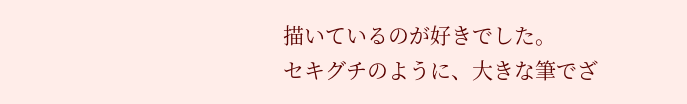描いているのが好きでした。
セキグチのように、大きな筆でざ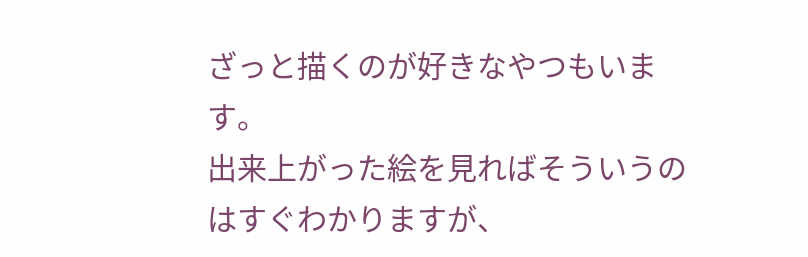ざっと描くのが好きなやつもいます。
出来上がった絵を見ればそういうのはすぐわかりますが、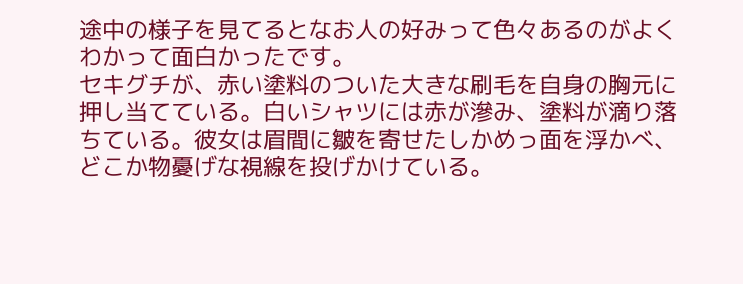途中の様子を見てるとなお人の好みって色々あるのがよくわかって面白かったです。
セキグチが、赤い塗料のついた大きな刷毛を自身の胸元に押し当てている。白いシャツには赤が滲み、塗料が滴り落ちている。彼女は眉間に皺を寄せたしかめっ面を浮かべ、どこか物憂げな視線を投げかけている。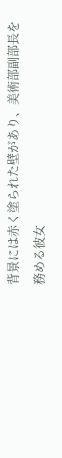背景には赤く塗られた壁があり、美術部副部長を務める彼女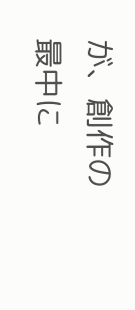が、創作の最中に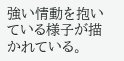強い情動を抱いている様子が描かれている。